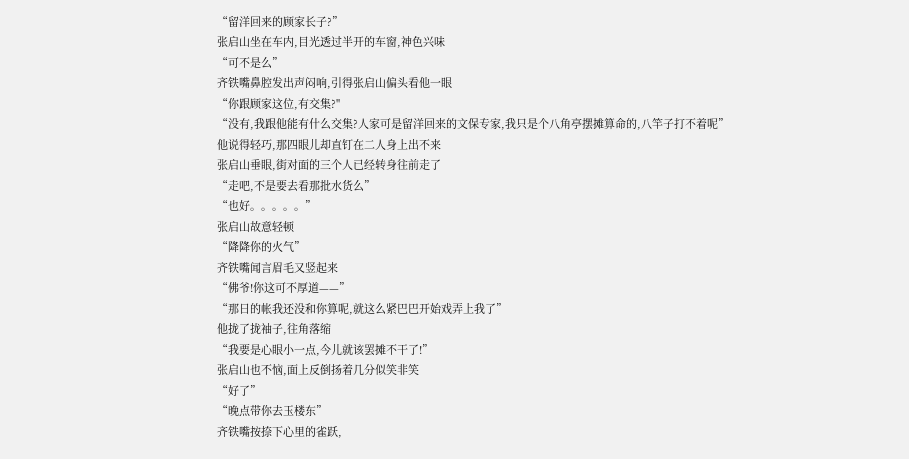“留洋回来的顾家长子?”
张启山坐在车内,目光透过半开的车窗,神色兴味
“可不是么”
齐铁嘴鼻腔发出声闷响,引得张启山偏头看他一眼
“你跟顾家这位,有交集?"
“没有,我跟他能有什么交集?人家可是留洋回来的文保专家,我只是个八角亭摆摊算命的,八竿子打不着呢”
他说得轻巧,那四眼儿却直钉在二人身上出不来
张启山垂眼,街对面的三个人已经转身往前走了
“走吧,不是要去看那批水货么”
“也好。。。。。”
张启山故意轻顿
“降降你的火气”
齐铁嘴闻言眉毛又竖起来
“佛爷!你这可不厚道——”
“那日的帐我还没和你算呢,就这么紧巴巴开始戏弄上我了”
他拢了拢袖子,往角落缩
“我要是心眼小一点,今儿就该罢摊不干了!”
张启山也不恼,面上反倒扬着几分似笑非笑
“好了”
“晚点带你去玉楼东”
齐铁嘴按捺下心里的雀跃,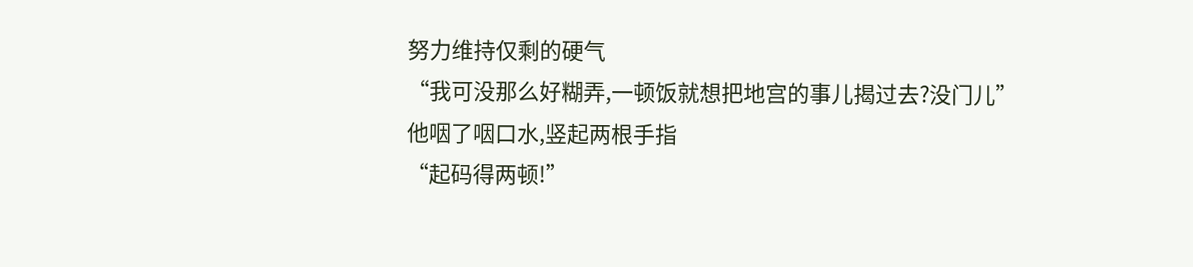努力维持仅剩的硬气
“我可没那么好糊弄,一顿饭就想把地宫的事儿揭过去?没门儿”
他咽了咽口水,竖起两根手指
“起码得两顿!”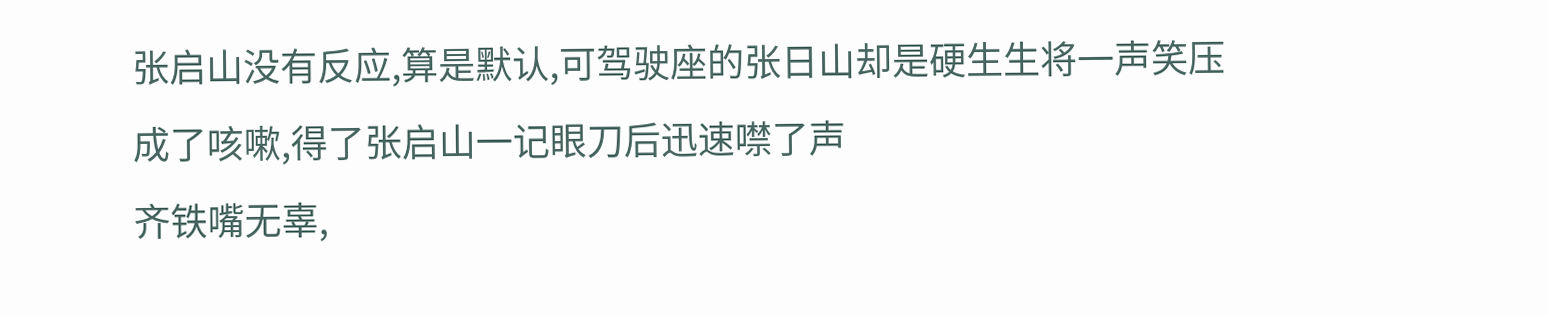张启山没有反应,算是默认,可驾驶座的张日山却是硬生生将一声笑压成了咳嗽,得了张启山一记眼刀后迅速噤了声
齐铁嘴无辜,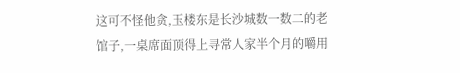这可不怪他贪,玉楼东是长沙城数一数二的老馆子,一桌席面顶得上寻常人家半个月的嚼用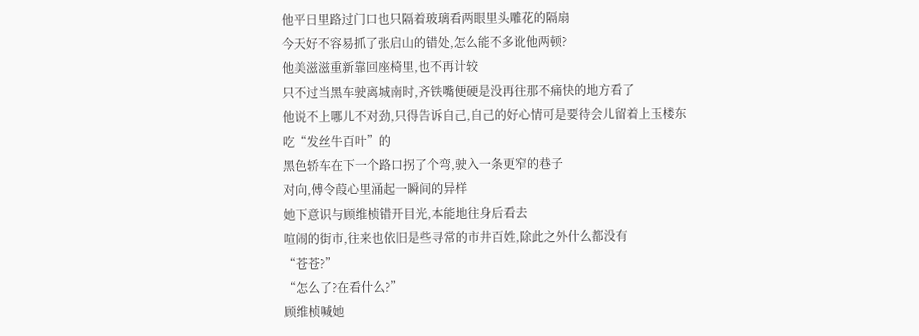他平日里路过门口也只隔着玻璃看两眼里头雕花的隔扇
今天好不容易抓了张启山的错处,怎么能不多讹他两顿?
他美滋滋重新靠回座椅里,也不再计较
只不过当黑车驶离城南时,齐铁嘴便硬是没再往那不痛快的地方看了
他说不上哪儿不对劲,只得告诉自己,自己的好心情可是要待会儿留着上玉楼东吃“发丝牛百叶”的
黑色轿车在下一个路口拐了个弯,驶入一条更窄的巷子
对向,傅令葭心里涌起一瞬间的异样
她下意识与顾维桢错开目光,本能地往身后看去
喧闹的街市,往来也依旧是些寻常的市井百姓,除此之外什么都没有
“苍苍?”
“怎么了?在看什么?”
顾维桢喊她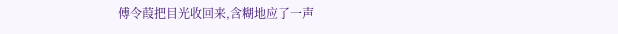傅令葭把目光收回来,含糊地应了一声